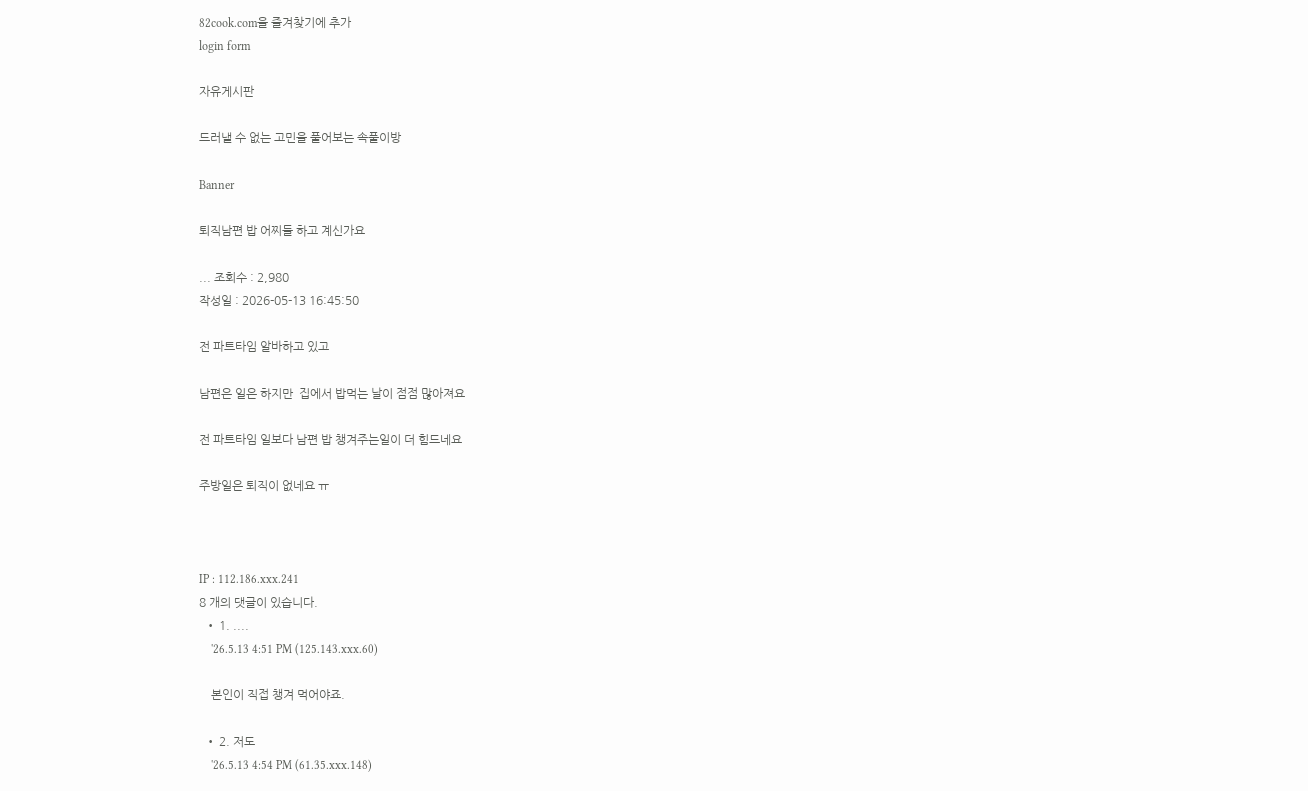82cook.com을 즐겨찾기에 추가
login form

자유게시판

드러낼 수 없는 고민을 풀어보는 속풀이방

Banner

퇴직남편 밥 어찌들 하고 계신가요

... 조회수 : 2,980
작성일 : 2026-05-13 16:45:50

전 파트타임 알바하고 있고

남편은 일은 하지만  집에서 밥먹는 날이 점점 많아져요

전 파트타임 일보다 남편 밥 챙겨주는일이 더 힘드네요

주방일은 퇴직이 없네요 ㅠ



IP : 112.186.xxx.241
8 개의 댓글이 있습니다.
  • 1. ....
    '26.5.13 4:51 PM (125.143.xxx.60)

    본인이 직접 챙겨 먹어야죠.

  • 2. 저도
    '26.5.13 4:54 PM (61.35.xxx.148)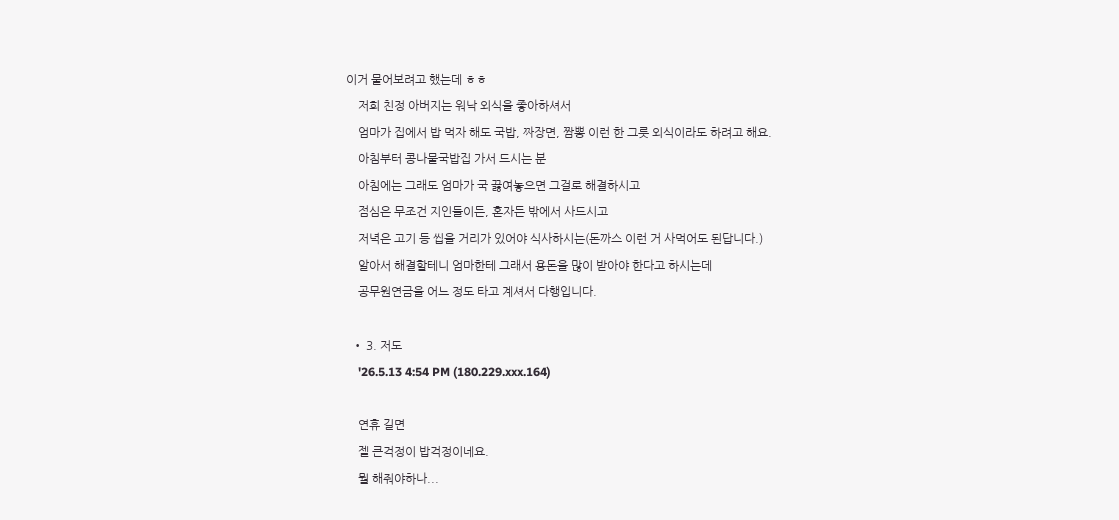이거 물어보려고 했는데 ㅎㅎ
    저희 친정 아버지는 워낙 외식을 좋아하셔서
    엄마가 집에서 밥 먹자 해도 국밥, 짜장면, 짬뽕 이런 한 그릇 외식이라도 하려고 해요.
    아침부터 콩나물국밥집 가서 드시는 분
    아침에는 그래도 엄마가 국 끓여놓으면 그걸로 해결하시고
    점심은 무조건 지인들이든, 혼자든 밖에서 사드시고
    저녁은 고기 등 씹을 거리가 있어야 식사하시는(돈까스 이런 거 사먹어도 된답니다.)
    알아서 해결할테니 엄마한테 그래서 용돈을 많이 받아야 한다고 하시는데
    공무원연금을 어느 정도 타고 계셔서 다행입니다.

  • 3. 저도
    '26.5.13 4:54 PM (180.229.xxx.164)

    연휴 길면
    젤 큰걱정이 밥걱정이네요.
    뭘 해줘야하나...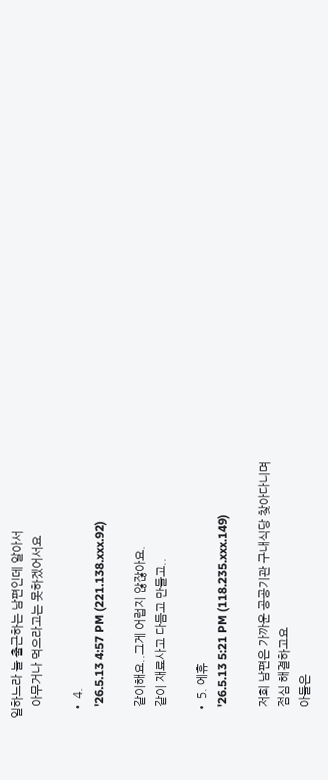일하느라 늘 출근하는 남편인데 알아서
    아무거나 먹으라고는 못하겠어서요

  • 4.
    '26.5.13 4:57 PM (221.138.xxx.92)

    같이해요..그게 어럽지 않잖아요.
    같이 재료사고 다듬고 만들고..

  • 5. 에휴
    '26.5.13 5:21 PM (118.235.xxx.149)

    저희 남편은 가까운 공공기관 구내식당 찾아다니며
    점심 해결하고요
    아들은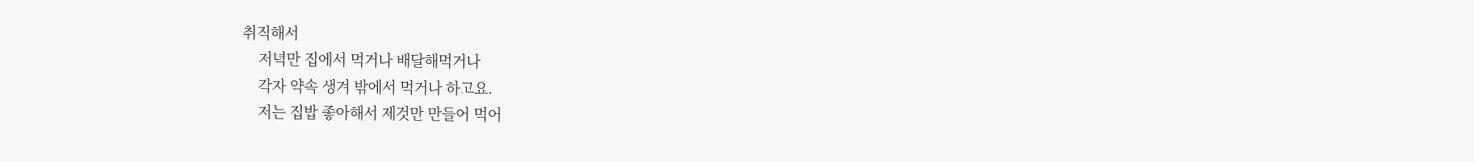취직해서
    저녁만 집에서 먹거나 배달해먹거나
    각자 약속 생겨 밖에서 먹거나 하고요.
    저는 집밥 좋아해서 제것만 만들어 먹어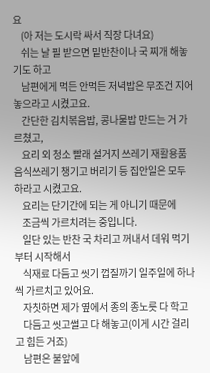요
    (아 저는 도시락 싸서 직장 다녀요)
    쉬는 날 필 받으면 밑반찬이나 국 찌개 해놓기도 하고
    남편에게 먹든 안먹든 저녁밥은 무조건 지어놓으라고 시켰고요.
    간단한 김치볶음밥, 콩나물밥 만드는 거 가르쳤고,
    요리 외 청소 빨래 설거지 쓰레기 재활용품 음식쓰레기 챙기고 버리기 등 집안일은 모두 하라고 시켰고요.
    요리는 단기간에 되는 게 아니기 때문에
    조금씩 가르치려는 중입니다.
    일단 있는 반찬 국 차리고 꺼내서 데워 먹기부터 시작해서
    식재료 다듬고 씻기 껍질까기 일주일에 하나씩 가르치고 있어요.
    자칫하면 제가 옆에서 종의 종노릇 다 학고
    다듬고 씻고썰고 다 해놓고(이게 시간 걸리고 힘든 거죠)
    남편은 불앞에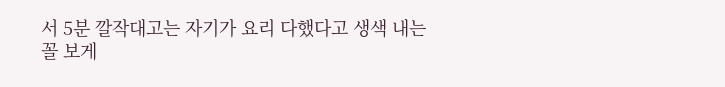서 5분 깔작대고는 자기가 요리 다했다고 생색 내는 꼴 보게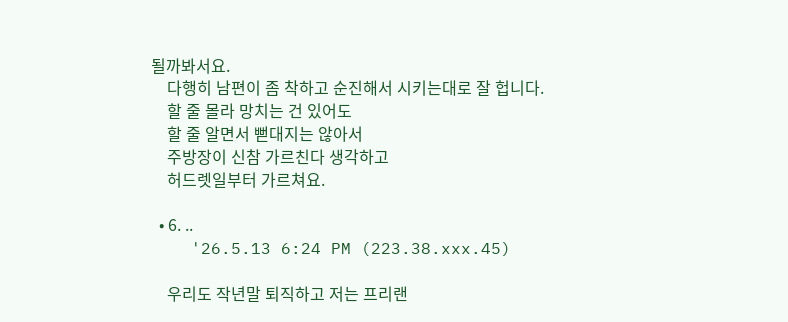될까봐서요.
    다행히 남편이 좀 착하고 순진해서 시키는대로 잘 헙니다.
    할 줄 몰라 망치는 건 있어도
    할 줄 알면서 뻗대지는 않아서
    주방장이 신참 가르친다 생각하고
    허드렛일부터 가르쳐요.

  • 6. ..
    '26.5.13 6:24 PM (223.38.xxx.45)

    우리도 작년말 퇴직하고 저는 프리랜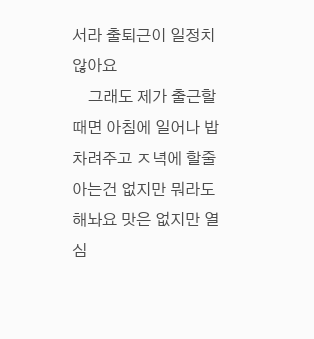서라 출퇴근이 일정치 않아요
    그래도 제가 출근할때면 아침에 일어나 밥차려주고 ㅈ녁에 할줄아는건 없지만 뭐라도 해놔요 맛은 없지만 열심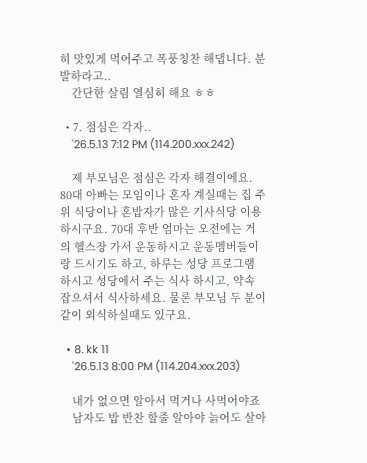히 맛있게 먹어주고 폭풍칭찬 해댑니다. 분발하라고..
    간단한 살림 열심히 해요 ㅎㅎ

  • 7. 점심은 각자..
    '26.5.13 7:12 PM (114.200.xxx.242)

    제 부모님은 점심은 각자 해결이에요. 80대 아빠는 모임이나 혼자 계실때는 집 주위 식당이나 혼밥자가 많은 기사식당 이용하시구요. 70대 후반 엄마는 오전에는 거의 헬스장 가서 운동하시고 운동멤버들이랑 드시기도 하고, 하루는 성당 프로그램 하시고 성당에서 주는 식사 하시고, 약속 잡으셔서 식사하세요. 물론 부모님 두 분이 같이 외식하실때도 있구요.

  • 8. kk 11
    '26.5.13 8:00 PM (114.204.xxx.203)

    내가 없으면 알아서 먹거나 사먹어야죠
    남자도 밥 반찬 할줄 알아야 늙어도 살아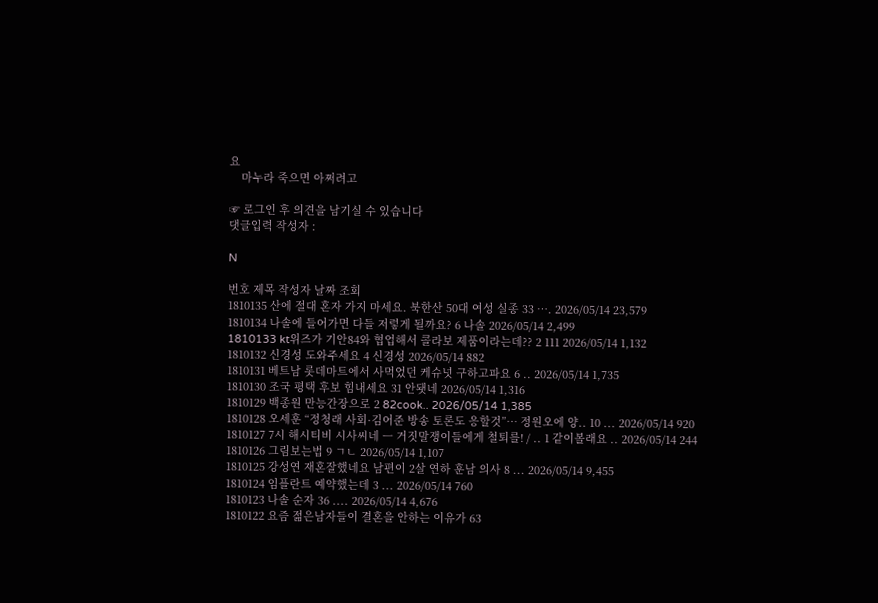요
    마누라 죽으면 아쩌려고

☞ 로그인 후 의견을 남기실 수 있습니다
댓글입력 작성자 :

N

번호 제목 작성자 날짜 조회
1810135 산에 절대 혼자 가지 마세요. 북한산 50대 여성 실종 33 …. 2026/05/14 23,579
1810134 나솔에 들어가면 다들 저렇게 될까요? 6 나솔 2026/05/14 2,499
1810133 kt위즈가 기안84와 협업해서 콜라보 제품이라는데?? 2 111 2026/05/14 1,132
1810132 신경성 도와주세요 4 신경성 2026/05/14 882
1810131 베트남 롯데마트에서 사먹었던 케슈넛 구하고파요 6 .. 2026/05/14 1,735
1810130 조국 평택 후보 힘내세요 31 안됏네 2026/05/14 1,316
1810129 백종원 만능간장으로 2 82cook.. 2026/05/14 1,385
1810128 오세훈 “정청래 사회·김어준 방송 토론도 응할것”… 정원오에 양.. 10 ... 2026/05/14 920
1810127 7시 해시티비 시사씨네 ㅡ 거짓말쟁이들에게 철퇴를! / .. 1 같이볼래요 .. 2026/05/14 244
1810126 그림보는법 9 ㄱㄴ 2026/05/14 1,107
1810125 강성연 재혼잘했네요 남편이 2살 연하 훈남 의사 8 ... 2026/05/14 9,455
1810124 임플란트 예약했는데 3 ... 2026/05/14 760
1810123 나솔 순자 36 .... 2026/05/14 4,676
1810122 요즘 젊은남자들이 결혼을 안하는 이유가 63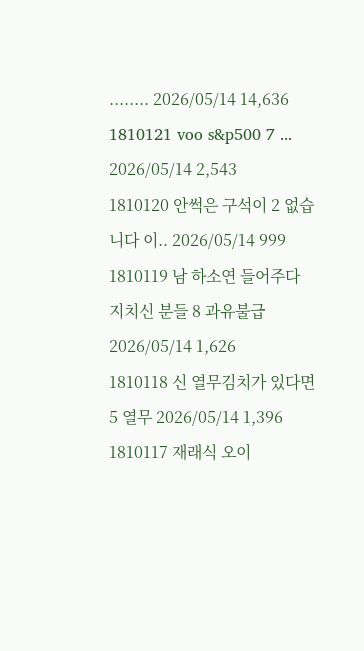........ 2026/05/14 14,636
1810121 voo s&p500 7 ... 2026/05/14 2,543
1810120 안썩은 구석이 2 없습니다 이.. 2026/05/14 999
1810119 남 하소연 들어주다 지치신 분들 8 과유불급 2026/05/14 1,626
1810118 신 열무김치가 있다면 5 열무 2026/05/14 1,396
1810117 재래식 오이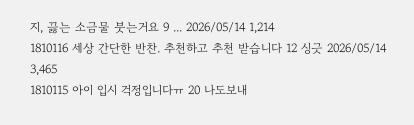지, 끓는 소금물 붓는거요 9 ... 2026/05/14 1,214
1810116 세상 간단한 반찬. 추천하고 추천 받습니다 12 싱긋 2026/05/14 3,465
1810115 아이 입시 걱정입니다ㅠ 20 나도보내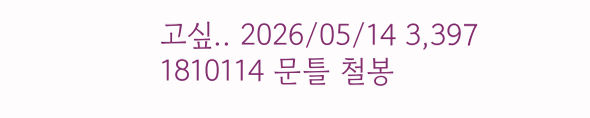고싶.. 2026/05/14 3,397
1810114 문틀 철봉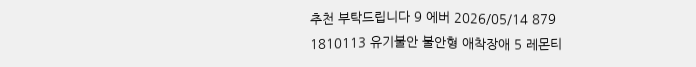추천 부탁드립니다 9 에버 2026/05/14 879
1810113 유기불안 불안형 애착장애 5 레몬티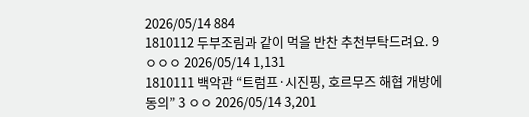2026/05/14 884
1810112 두부조림과 같이 먹을 반찬 추천부탁드려요. 9 ㅇㅇㅇ 2026/05/14 1,131
1810111 백악관 “트럼프·시진핑, 호르무즈 해협 개방에 동의” 3 ㅇㅇ 2026/05/14 3,201